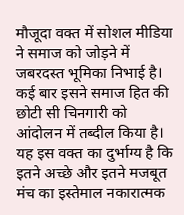मौजूदा वक्त में सोशल मीडिया ने समाज को जोड़ने में जबरदस्त भूमिका निभाई है। कई बार इसने समाज हित की छोटी सी चिनगारी को आंदोलन में तब्दील किया है। यह इस वक्त का दुर्भाग्य है कि इतने अच्छे और इतने मजबूत मंच का इस्तेमाल नकारात्मक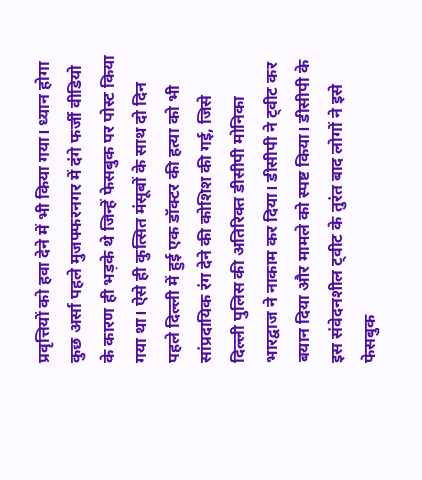प्रवृत्तियों को हवा देने में भी किया गया। ध्यान होगा कुछ अर्सा पहले मुजफ्फरनगर में दंगे फर्जी वीडियो के कारण ही भड़के थे जिन्हें फेसबुक पर पोस्ट किया गया था। ऐसे ही कुत्सित मंसूबों के साथ दो दिन पहले दिल्ली में हुई एक डॉक्टर की हत्या को भी सांप्रदायिक रंग देने की कोशिश की गई, जिसे दिल्ली पुलिस की अतिरिक्त डीसीपी मोनिका भारद्वाज ने नाकाम कर दिया। डीसीपी ने ट्वीट कर बयान दिया और मामले को स्पष्ट किया। डीसीपी के इस संवेदनशील ट्वीट के तुरंत बाद लोगों ने इसे फेसबुक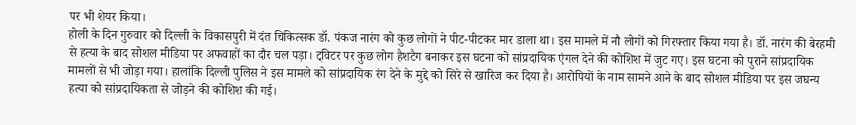पर भी शेयर किया।
होली के दिन गुरुवार को दिल्ली के विकासपुरी में दंत चिकित्सक डॉ. पंकज नारंग को कुछ लोगों ने पीट-पीटकर मार डाला था। इस मामले में नौ लोगों को गिरफ्तार किया गया है। डॉ. नारंग की बेरहमी से हत्या के बाद सोशल मीडिया पर अफवाहों का दौर चल पड़ा। ट्विटर पर कुछ लोग हैशटैग बनाकर इस घटना को सांप्रदायिक एंगल देने की कोशिश में जुट गए। इस घटना को पुराने सांप्रदायिक मामलों से भी जोड़ा गया। हालांकि दिल्ली पुलिस ने इस मामले को सांप्रदायिक रंग देने के मुद्दे को सिरे से खारिज कर दिया है। आरोपियों के नाम सामने आने के बाद सोशल मीडिया पर इस जघन्य हत्या को सांप्रदायिकता से जोड़ने की कोशिश की गई।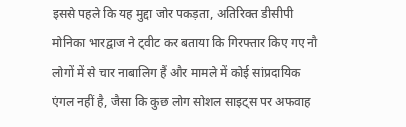इससे पहले कि यह मुद्दा जोर पकड़ता, अतिरिक्त डीसीपी मोनिका भारद्वाज ने ट्वीट कर बताया कि गिरफ्तार किए गए नौ लोगों में से चार नाबालिग हैं और मामले में कोई सांप्रदायिक एंगल नहीं है, जैसा कि कुछ लोग सोशल साइट्स पर अफवाह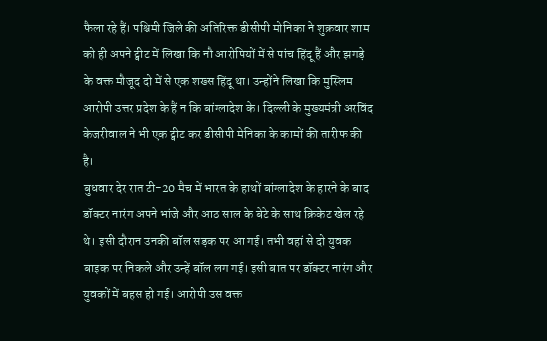फैला रहे हैं। पश्चिमी जिले की अतिरिक्त डीसीपी मोनिका ने शुक्रवार शाम को ही अपने ट्वीट में लिखा कि नौ आरोपियों में से पांच हिंदू हैं और झगड़े के वक्त मौजूद दो में से एक शख्स हिंदू था। उन्होंने लिखा कि मुस्लिम आरोपी उत्तर प्रदेश के हैं न कि बांग्लादेश के। दिल्ली के मुख्यमंत्री अरविंद केजरीवाल ने भी एक ट्वीट कर डीसीपी मेनिका के कामों की तारीफ की है।
बुधवार देर रात टी-20 मैच में भारत के हाथों बांग्लादेश के हारने के बाद डॉक्टर नारंग अपने भांजे और आठ साल के बेटे के साथ क्रिकेट खेल रहे थे। इसी दौरान उनकी बॉल सड़क पर आ गई। तभी वहां से दो युवक बाइक पर निकले और उन्हें बॉल लग गई। इसी बात पर डॉक्टर नारंग और युवकों में बहस हो गई। आरोपी उस वक्त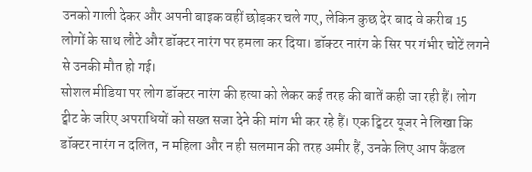उनको गाली देकर और अपनी बाइक वहीं छोड़कर चले गए, लेकिन कुछ देर बाद वे करीब 15 लोगों के साथ लौटे और डॉक्टर नारंग पर हमला कर दिया। डॉक्टर नारंग के सिर पर गंभीर चोटें लगने से उनकी मौत हो गई।
सोशल मीडिया पर लोग डॉक्टर नारंग की हत्या को लेकर कई तरह की बातें कही जा रही हैं। लोग ट्वीट के जरिए अपराधियों को सख्त सजा देने की मांग भी कर रहे हैं। एक ट्विटर यूजर ने लिखा कि डॉक्टर नारंग न दलित, न महिला और न ही सलमान की तरह अमीर हैं, उनके लिए आप कैंडल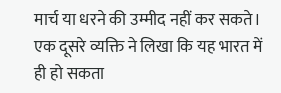मार्च या धरने की उम्मीद नहीं कर सकते। एक दूसरे व्यक्ति ने लिखा कि यह भारत में ही हो सकता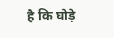है कि घोड़े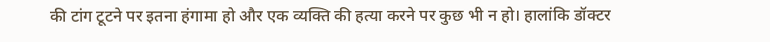की टांग टूटने पर इतना हंगामा हो और एक व्यक्ति की हत्या करने पर कुछ भी न हो। हालांकि डॉक्टर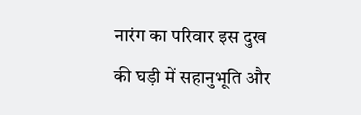नारंग का परिवार इस दुख की घड़ी में सहानुभूति और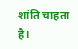शांति चाहता है।